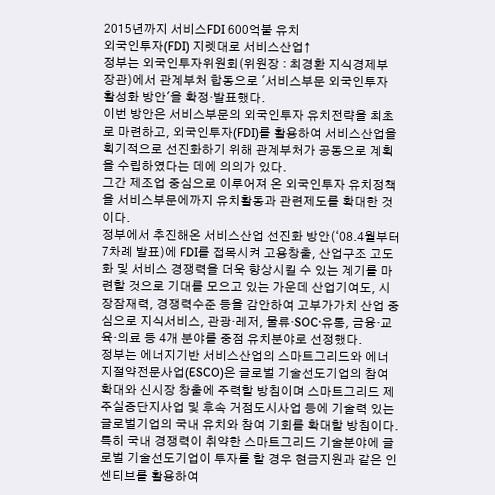2015년까지 서비스FDI 600억불 유치
외국인투자(FDI) 지렛대로 서비스산업↑
정부는 외국인투자위원회(위원장 : 최경환 지식경제부 장관)에서 관계부처 합동으로 '서비스부문 외국인투자 활성화 방안'을 확정·발표했다.
이번 방안은 서비스부문의 외국인투자 유치전략을 최초로 마련하고, 외국인투자(FDI)를 활용하여 서비스산업을 획기적으로 선진화하기 위해 관계부처가 공동으로 계획을 수립하였다는 데에 의의가 있다.
그간 제조업 중심으로 이루어져 온 외국인투자 유치정책을 서비스부문에까지 유치활동과 관련제도를 확대한 것이다.
정부에서 추진해온 서비스산업 선진화 방안(‘08.4월부터 7차례 발표)에 FDI를 접목시켜 고용창출, 산업구조 고도화 및 서비스 경쟁력을 더욱 향상시킬 수 있는 계기를 마련할 것으로 기대를 모으고 있는 가운데 산업기여도, 시장잠재력, 경쟁력수준 등을 감안하여 고부가가치 산업 중심으로 지식서비스, 관광·레저, 물류·SOC·유통, 금융·교육·의료 등 4개 분야를 중점 유치분야로 선정했다.
정부는 에너지기반 서비스산업의 스마트그리드와 에너지절약전문사업(ESCO)은 글로벌 기술선도기업의 참여 확대와 신시장 창출에 주력할 방침이며 스마트그리드 제주실증단지사업 및 후속 거점도시사업 등에 기술력 있는 글로벌기업의 국내 유치와 참여 기회를 확대할 방침이다.
특히 국내 경쟁력이 취약한 스마트그리드 기술분야에 글로벌 기술선도기업이 투자를 할 경우 현금지원과 같은 인센티브를 활용하여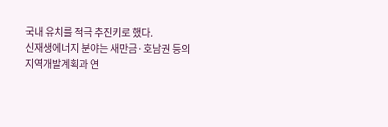국내 유치를 적극 추진키로 했다.
신재생에너지 분야는 새만금·호남권 등의 지역개발계획과 연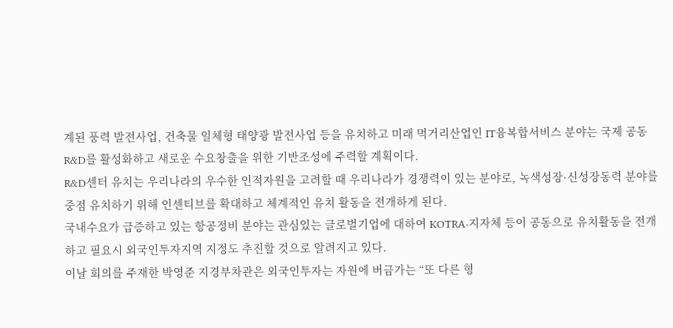계된 풍력 발전사업, 건축물 일체형 태양광 발전사업 등을 유치하고 미래 먹거리산업인 IT융복합서비스 분야는 국제 공동R&D를 활성화하고 새로운 수요창출을 위한 기반조성에 주력할 계획이다.
R&D센터 유치는 우리나라의 우수한 인적자원을 고려할 때 우리나라가 경쟁력이 있는 분야로, 녹색성장·신성장동력 분야를 중점 유치하기 위해 인센티브를 확대하고 체계적인 유치 활동을 전개하게 된다.
국내수요가 급증하고 있는 항공정비 분야는 관심있는 글로벌기업에 대하여 KOTRA·지자체 등이 공동으로 유치활동을 전개하고 필요시 외국인투자지역 지정도 추진할 것으로 알려지고 있다.
이날 회의를 주재한 박영준 지경부차관은 외국인투자는 자원에 버금가는 “또 다른 형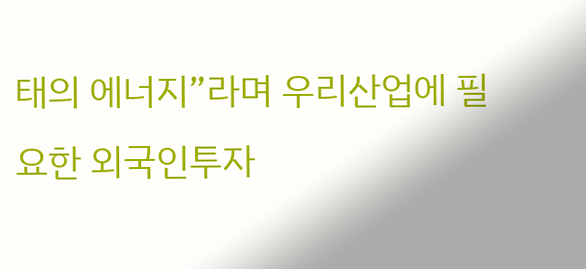태의 에너지”라며 우리산업에 필요한 외국인투자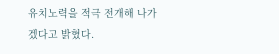유치노력을 적극 전개해 나가겠다고 밝혔다.